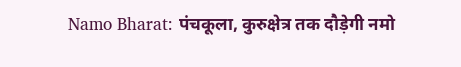Namo Bharat: पंचकूला, कुरुक्षेत्र तक दौड़ेगी नमो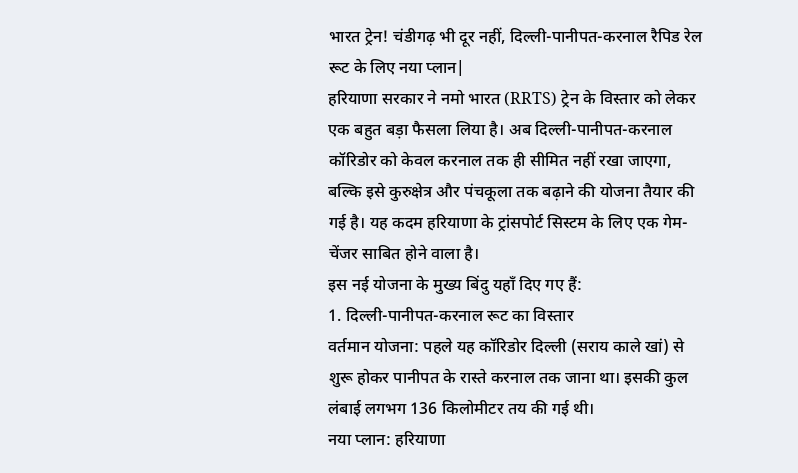भारत ट्रेन! चंडीगढ़ भी दूर नहीं, दिल्ली-पानीपत-करनाल रैपिड रेल रूट के लिए नया प्लान|
हरियाणा सरकार ने नमो भारत (RRTS) ट्रेन के विस्तार को लेकर एक बहुत बड़ा फैसला लिया है। अब दिल्ली-पानीपत-करनाल कॉरिडोर को केवल करनाल तक ही सीमित नहीं रखा जाएगा, बल्कि इसे कुरुक्षेत्र और पंचकूला तक बढ़ाने की योजना तैयार की गई है। यह कदम हरियाणा के ट्रांसपोर्ट सिस्टम के लिए एक गेम-चेंजर साबित होने वाला है।
इस नई योजना के मुख्य बिंदु यहाँ दिए गए हैं:
1. दिल्ली-पानीपत-करनाल रूट का विस्तार
वर्तमान योजना: पहले यह कॉरिडोर दिल्ली (सराय काले खां) से शुरू होकर पानीपत के रास्ते करनाल तक जाना था। इसकी कुल लंबाई लगभग 136 किलोमीटर तय की गई थी।
नया प्लान: हरियाणा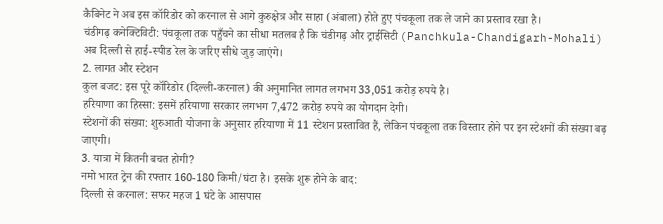कैबिनेट ने अब इस कॉरिडोर को करनाल से आगे कुरुक्षेत्र और साहा (अंबाला) होते हुए पंचकूला तक ले जाने का प्रस्ताव रखा है।
चंडीगढ़ कनेक्टिविटी: पंचकूला तक पहुँचने का सीधा मतलब है कि चंडीगढ़ और ट्राईसिटी (Panchkula-Chandigarh-Mohali) अब दिल्ली से हाई-स्पीड रेल के जरिए सीधे जुड़ जाएंगे।
2. लागत और स्टेशन
कुल बजट: इस पूरे कॉरिडोर (दिल्ली-करनाल) की अनुमानित लागत लगभग 33,051 करोड़ रुपये है।
हरियाणा का हिस्सा: इसमें हरियाणा सरकार लगभग 7,472 करोड़ रुपये का योगदान देगी।
स्टेशनों की संख्या: शुरुआती योजना के अनुसार हरियाणा में 11 स्टेशन प्रस्तावित हैं, लेकिन पंचकूला तक विस्तार होने पर इन स्टेशनों की संख्या बढ़ जाएगी।
3. यात्रा में कितनी बचत होगी?
नमो भारत ट्रेन की रफ्तार 160-180 किमी/घंटा है। इसके शुरू होने के बाद:
दिल्ली से करनाल: सफर महज 1 घंटे के आसपास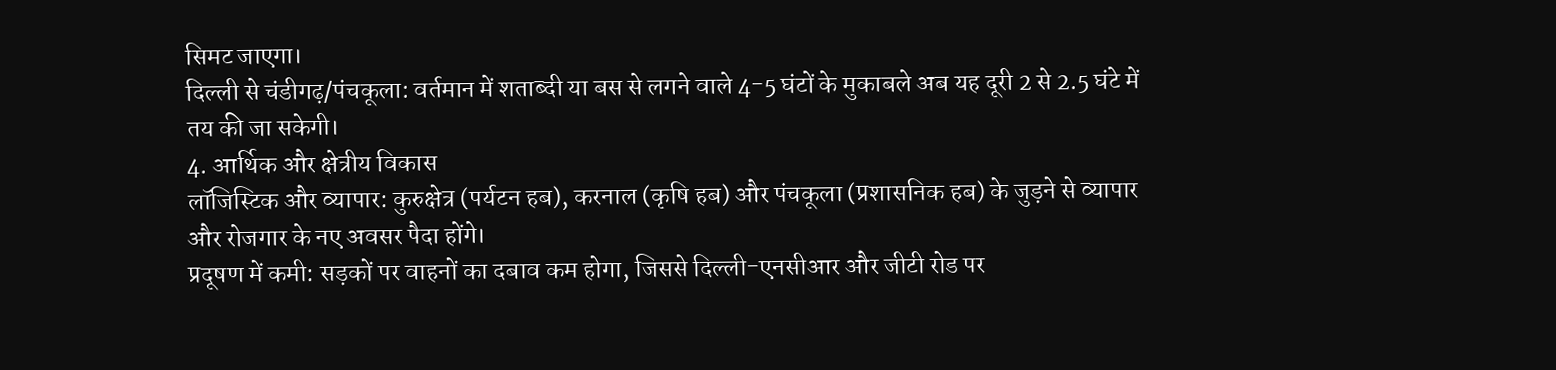सिमट जाएगा।
दिल्ली से चंडीगढ़/पंचकूला: वर्तमान में शताब्दी या बस से लगने वाले 4-5 घंटों के मुकाबले अब यह दूरी 2 से 2.5 घंटे में तय की जा सकेगी।
4. आर्थिक और क्षेत्रीय विकास
लॉजिस्टिक और व्यापार: कुरुक्षेत्र (पर्यटन हब), करनाल (कृषि हब) और पंचकूला (प्रशासनिक हब) के जुड़ने से व्यापार और रोजगार के नए अवसर पैदा होंगे।
प्रदूषण में कमी: सड़कों पर वाहनों का दबाव कम होगा, जिससे दिल्ली-एनसीआर और जीटी रोड पर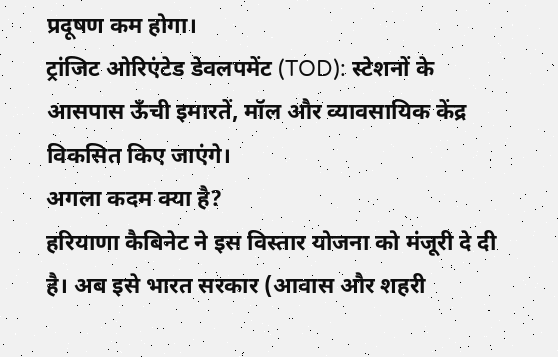प्रदूषण कम होगा।
ट्रांजिट ओरिएंटेड डेवलपमेंट (TOD): स्टेशनों के आसपास ऊँची इमारतें, मॉल और व्यावसायिक केंद्र विकसित किए जाएंगे।
अगला कदम क्या है?
हरियाणा कैबिनेट ने इस विस्तार योजना को मंजूरी दे दी है। अब इसे भारत सरकार (आवास और शहरी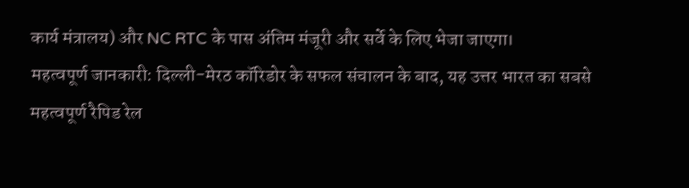कार्य मंत्रालय) और NC RTC के पास अंतिम मंजूरी और सर्वे के लिए भेजा जाएगा।
महत्वपूर्ण जानकारी: दिल्ली-मेरठ कॉरिडोर के सफल संचालन के बाद, यह उत्तर भारत का सबसे महत्वपूर्ण रैपिड रेल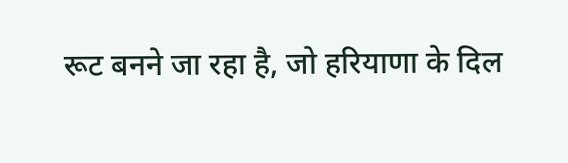रूट बनने जा रहा है, जो हरियाणा के दिल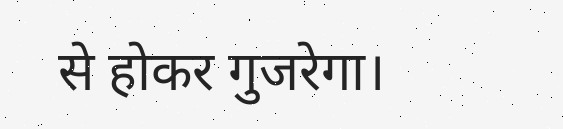से होकर गुजरेगा।